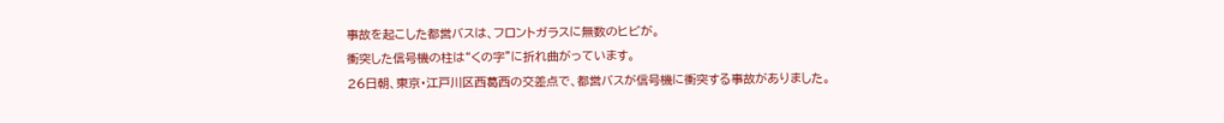事故を起こした都営バスは、フロントガラスに無数のヒビが。
衝突した信号機の柱は“くの字”に折れ曲がっています。
26日朝、東京・江戸川区西葛西の交差点で、都営バスが信号機に衝突する事故がありました。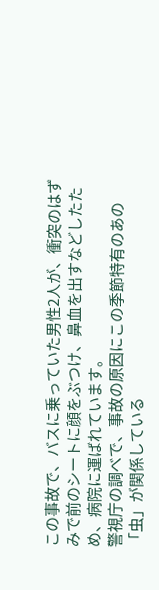この事故で、バスに乗っていた男性2人が、衝突のはずみで前のシートに顔をぶつけ、鼻血を出すなどしたため、病院に運ばれています。
警視庁の調べで、事故の原因にこの季節特有のあの「虫」が関係している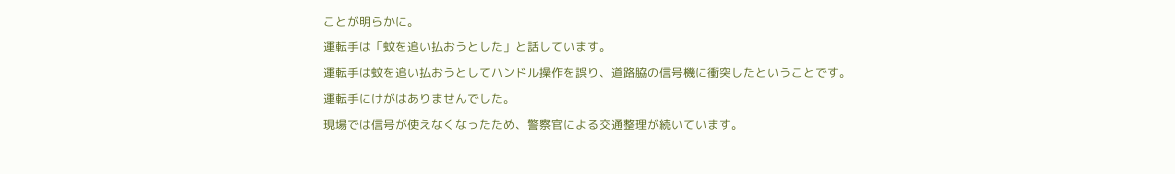ことが明らかに。
運転手は「蚊を追い払おうとした」と話しています。
運転手は蚊を追い払おうとしてハンドル操作を誤り、道路脇の信号機に衝突したということです。
運転手にけがはありませんでした。
現場では信号が使えなくなったため、警察官による交通整理が続いています。